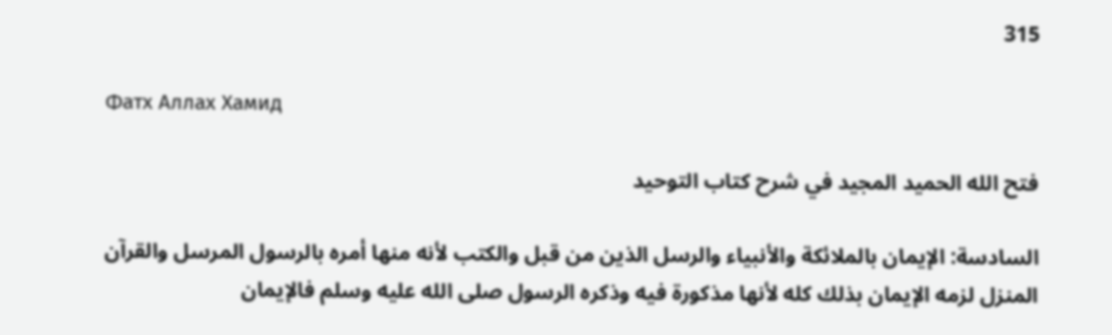315

Фатх Аллах Хамид

فتح الله الحميد المجيد في شرح كتاب التوحيد

السادسة: الإيمان بالملائكة والأنبياء والرسل الذين من قبل والكتب لأنه منها أمره بالرسول المرسل والقرآن المنزل لزمه الإيمان بذلك كله لأنها مذكورة فيه وذكره الرسول صلى الله عليه وسلم فالإيمان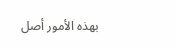بهذه الأمور أصل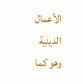الأعمال الدينية وهو كما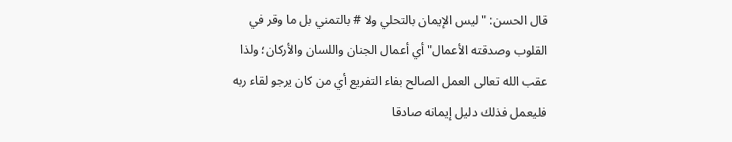قال الحسن: "ليس الإيمان بالتحلي ولا # بالتمني بل ما وقر في القلوب وصدقته الأعمال" أي أعمال الجنان واللسان والأركان؛ ولذا عقب الله تعالى العمل الصالح بفاء التفريع أي من كان يرجو لقاء ربه فليعمل فذلك دليل إيمانه صادقا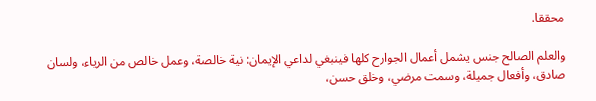محققا.

والعلم الصالح جنس يشمل أعمال الجوارح كلها فينبغي لداعي الإيمان: نية خالصة، وعمل خالص من الرياء، ولسان صادق، وأفعال جميلة، وسمت مرضي، وخلق حسن،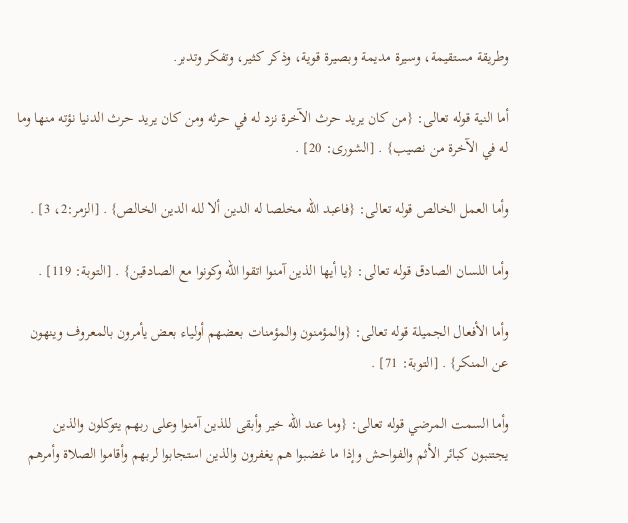وطريقة مستقيمة، وسيرة مديمة وبصيرة قوية، وذكر كثير، وتفكر وتدبر.

أما النية قوله تعالى: {من كان يريد حرث الآخرة نزد له في حرثه ومن كان يريد حرث الدنيا نؤته منها وما له في الآخرة من نصيب} . [الشورى: 20] .

وأما العمل الخالص قوله تعالى: {فاعبد الله مخلصا له الدين ألا لله الدين الخالص} . [الزمر:2، 3] .

وأما اللسان الصادق قوله تعالى: {يا أيها الذين آمنوا اتقوا الله وكونوا مع الصادقين} . [التوبة: 119] .

وأما الأفعال الجميلة قوله تعالى: {والمؤمنون والمؤمنات بعضهم أولياء بعض يأمرون بالمعروف وينهون عن المنكر} . [التوبة: 71] .

وأما السمت المرضي قوله تعالى: {وما عند الله خير وأبقى للذين آمنوا وعلى ربهم يتوكلون والذين يجتنبون كبائر الأثم والفواحش وإذا ما غضبوا هم يغفرون والذين استجابوا لربهم وأقاموا الصلاة وأمرهم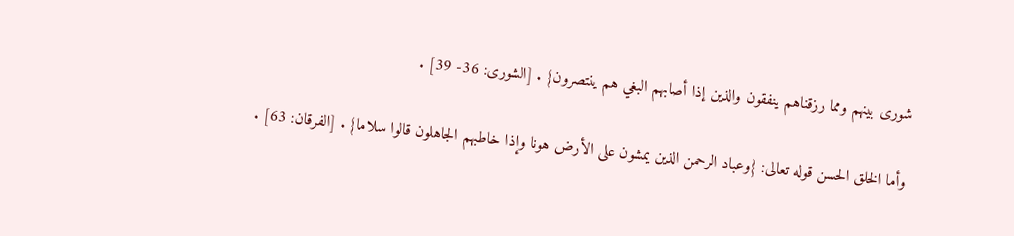شورى بينهم ومما رزقناهم ينفقون والذين إذا أصابهم البغي هم ينتصرون} . [الشورى: 36- 39] .

وأما الخلق الحسن قوله تعالى: {وعباد الرحمن الذين يمشون على الأرض هونا وإذا خاطبهم الجاهلون قالوا سلاما} . [الفرقان: 63] .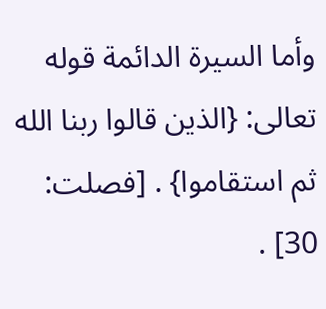وأما السيرة الدائمة قوله تعالى: {الذين قالوا ربنا الله ثم استقاموا} . [فصلت: 30] .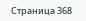Страница 368